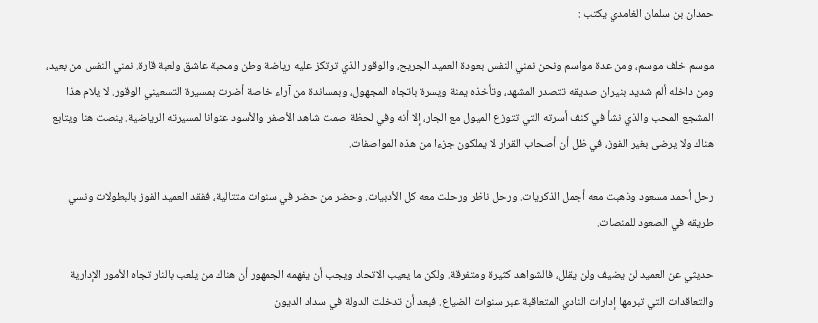حمدان بن سلمان الغامدي يكتب :

موسم خلف موسم، ومن عدة مواسم ونحن نمني النفس بعودة العميد الجريح، والوقور الذي ترتكز عليه رياضة وطن ومحبة عاشق ولعبة قارة. نمني النفس من بعيد، ومن داخله ألم شديد بنيران صديقه تتصدر المشهد، وتأخذه يمنة ويسرة باتجاه المجهول، وبمساندة من آراء خاصة أضرت بمسيرة التسعيني الوقور. لا يلام هذا المشجع المحب والذي نشأ في كنف أسرته التي تتوزع الميول مع الجار، إلا أنه وفي لحظة صمت شاهد الأصفر والأسود عنوانا لمسيرته الرياضية. ينصت هنا ويتابع هناك ولا يرضى بغير الفوز، في ظل أن أصحاب القرار لا يملكون جزءا من هذه المواصفات.

رحل أحمد مسعود وذهبت معه أجمل الذكريات. ورحل ناظر ورحلت معه كل الأدبيات. وحضر من حضر في سنوات متتالية، ففقد العميد الفوز بالبطولات ونسي طريقه في الصعود للمنصات.

حديثي عن العميد لن يضيف ولن يقلل، فالشواهد كثيرة ومتفرقة. ولكن ما يعيب الاتحاد ويجب أن يفهمه الجمهور أن هناك من يلعب بالنار تجاه الأمور الإدارية والتعاقدات التي تبرمها إدارات النادي المتعاقبة عبر سنوات الضياع. فبعد أن تدخلت الدولة في سداد الديون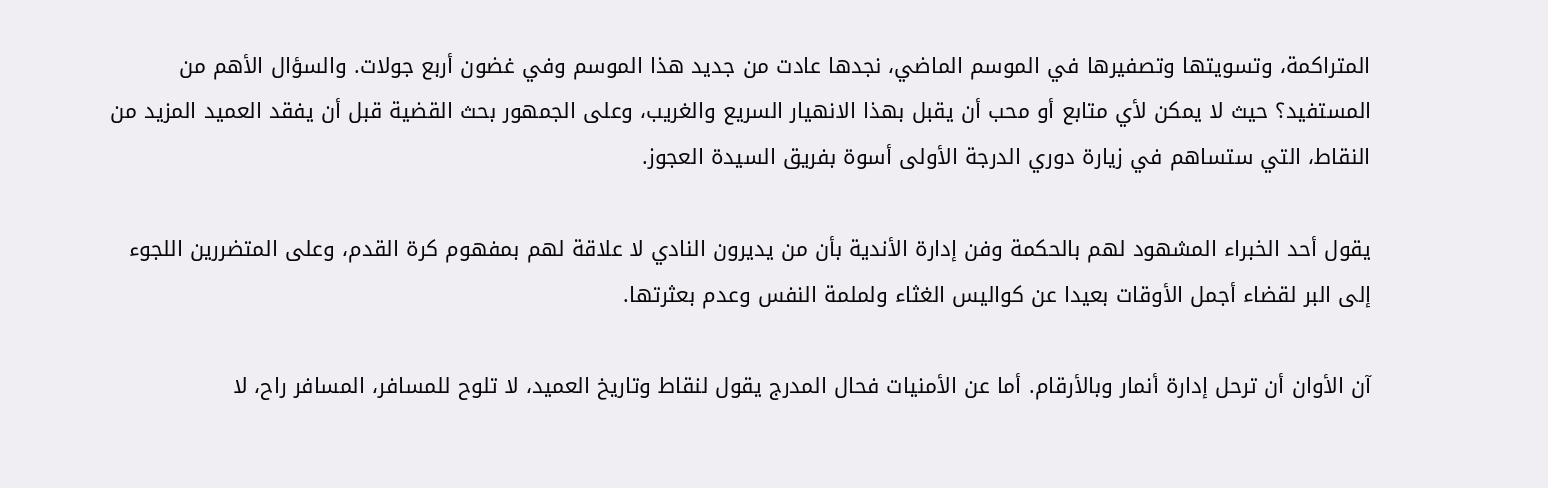المتراكمة، وتسويتها وتصفيرها في الموسم الماضي، نجدها عادت من جديد هذا الموسم وفي غضون أربع جولات. والسؤال الأهم من المستفيد؟ حيث لا يمكن لأي متابع أو محب أن يقبل بهذا الانهيار السريع والغريب، وعلى الجمهور بحث القضية قبل أن يفقد العميد المزيد من النقاط، التي ستساهم في زيارة دوري الدرجة الأولى أسوة بفريق السيدة العجوز.

يقول أحد الخبراء المشهود لهم بالحكمة وفن إدارة الأندية بأن من يديرون النادي لا علاقة لهم بمفهوم كرة القدم، وعلى المتضررين اللجوء إلى البر لقضاء أجمل الأوقات بعيدا عن كواليس الغثاء ولملمة النفس وعدم بعثرتها.

آن الأوان أن ترحل إدارة أنمار وبالأرقام. أما عن الأمنيات فحال المدرج يقول لنقاط وتاريخ العميد، لا تلوح للمسافر، المسافر راح، لا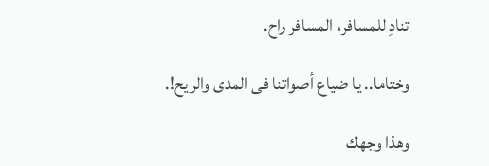تنادِ للمسافر، المسافر راح.

وختاما.. يا ضياع أصواتنا فى المدى والريح!.

وهذا وجهك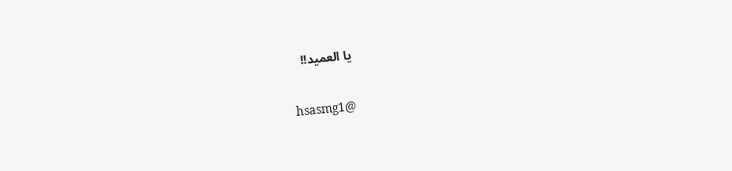يا العميد!!

hsasmg1@